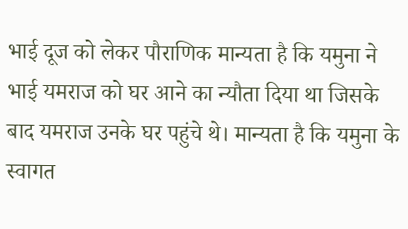भाई दूज को लेकर पौराणिक मान्यता है कि यमुना ने भाई यमराज को घर आने का न्यौता दिया था जिसके बाद यमराज उनके घर पहुंचे थे। मान्यता है कि यमुना के स्वागत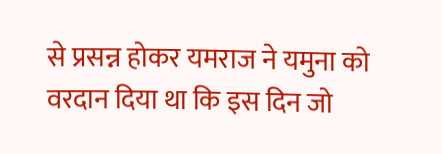से प्रसन्न होकर यमराज ने यमुना को वरदान दिया था कि इस दिन जो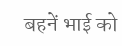बहनें भाई को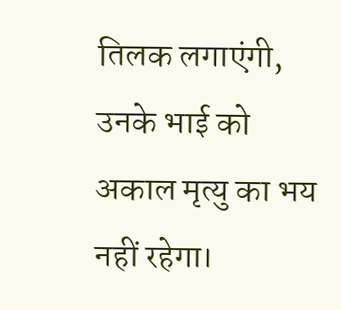तिलक लगाएंगी, उनके भाई को अकाल मृत्यु का भय नहीं रहेगा।